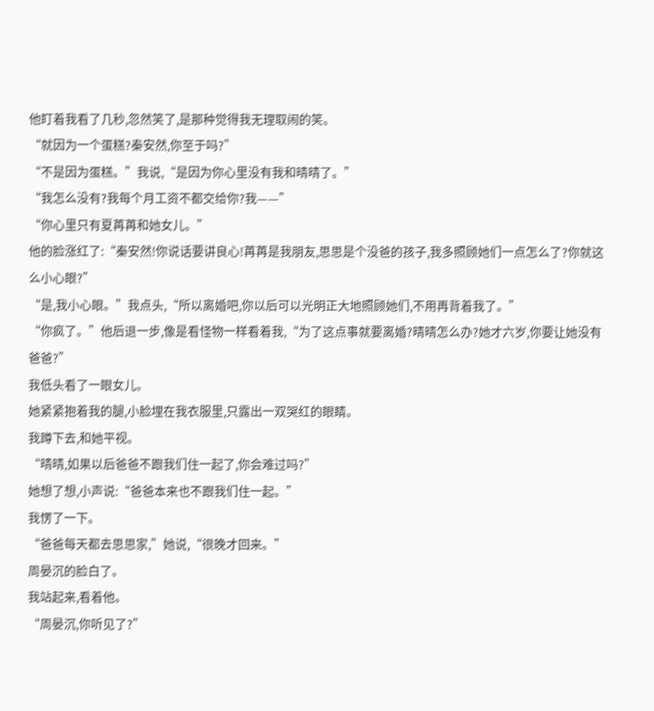他盯着我看了几秒,忽然笑了,是那种觉得我无理取闹的笑。
“就因为一个蛋糕?秦安然,你至于吗?”
“不是因为蛋糕。”我说,“是因为你心里没有我和晴晴了。”
“我怎么没有?我每个月工资不都交给你?我——”
“你心里只有夏苒苒和她女儿。”
他的脸涨红了:“秦安然!你说话要讲良心!苒苒是我朋友,思思是个没爸的孩子,我多照顾她们一点怎么了?你就这么小心眼?”
“是,我小心眼。”我点头,“所以离婚吧,你以后可以光明正大地照顾她们,不用再背着我了。”
“你疯了。”他后退一步,像是看怪物一样看着我,“为了这点事就要离婚?晴晴怎么办?她才六岁,你要让她没有爸爸?”
我低头看了一眼女儿。
她紧紧抱着我的腿,小脸埋在我衣服里,只露出一双哭红的眼睛。
我蹲下去,和她平视。
“晴晴,如果以后爸爸不跟我们住一起了,你会难过吗?”
她想了想,小声说:“爸爸本来也不跟我们住一起。”
我愣了一下。
“爸爸每天都去思思家,”她说,“很晚才回来。”
周晏沉的脸白了。
我站起来,看着他。
“周晏沉,你听见了?”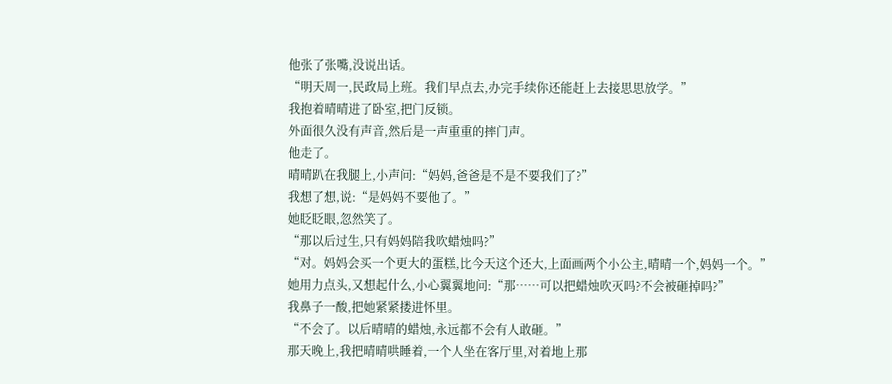他张了张嘴,没说出话。
“明天周一,民政局上班。我们早点去,办完手续你还能赶上去接思思放学。”
我抱着晴晴进了卧室,把门反锁。
外面很久没有声音,然后是一声重重的摔门声。
他走了。
晴晴趴在我腿上,小声问:“妈妈,爸爸是不是不要我们了?”
我想了想,说:“是妈妈不要他了。”
她眨眨眼,忽然笑了。
“那以后过生,只有妈妈陪我吹蜡烛吗?”
“对。妈妈会买一个更大的蛋糕,比今天这个还大,上面画两个小公主,晴晴一个,妈妈一个。”
她用力点头,又想起什么,小心翼翼地问:“那……可以把蜡烛吹灭吗?不会被砸掉吗?”
我鼻子一酸,把她紧紧搂进怀里。
“不会了。以后晴晴的蜡烛,永远都不会有人敢砸。”
那天晚上,我把晴晴哄睡着,一个人坐在客厅里,对着地上那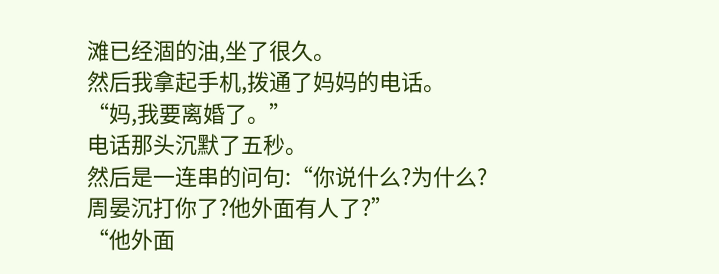滩已经涸的油,坐了很久。
然后我拿起手机,拨通了妈妈的电话。
“妈,我要离婚了。”
电话那头沉默了五秒。
然后是一连串的问句:“你说什么?为什么?周晏沉打你了?他外面有人了?”
“他外面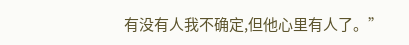有没有人我不确定,但他心里有人了。”